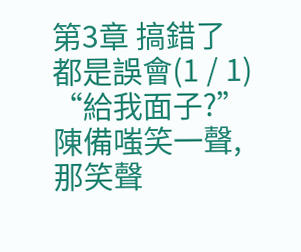第3章 搞錯了都是誤會(1 / 1)
“給我面子?”陳備嗤笑一聲,那笑聲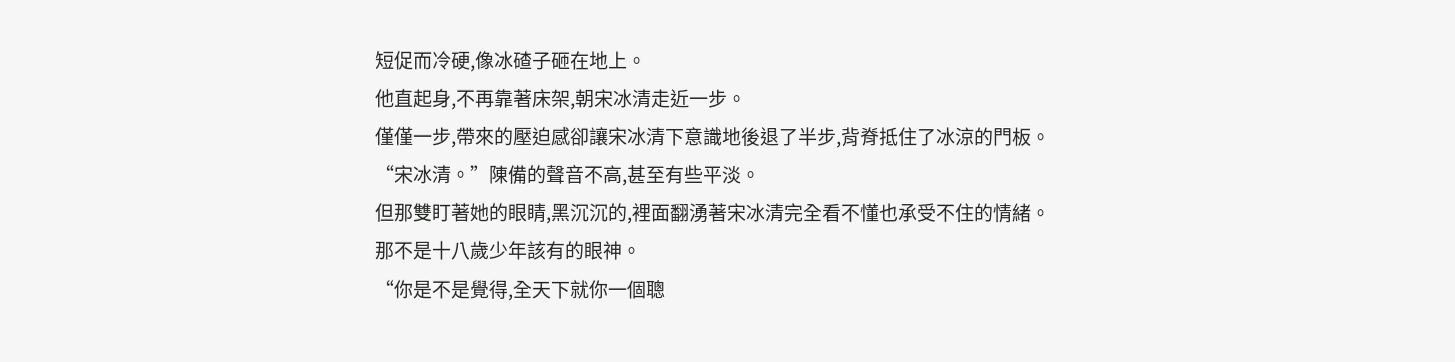短促而冷硬,像冰碴子砸在地上。
他直起身,不再靠著床架,朝宋冰清走近一步。
僅僅一步,帶來的壓迫感卻讓宋冰清下意識地後退了半步,背脊抵住了冰涼的門板。
“宋冰清。”陳備的聲音不高,甚至有些平淡。
但那雙盯著她的眼睛,黑沉沉的,裡面翻湧著宋冰清完全看不懂也承受不住的情緒。
那不是十八歲少年該有的眼神。
“你是不是覺得,全天下就你一個聰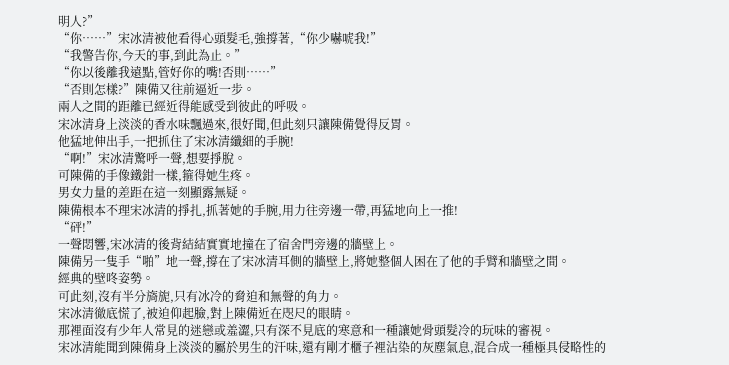明人?”
“你……”宋冰清被他看得心頭髮毛,強撐著,“你少嚇唬我!”
“我警告你,今天的事,到此為止。”
“你以後離我遠點,管好你的嘴!否則……”
“否則怎樣?”陳備又往前逼近一步。
兩人之間的距離已經近得能感受到彼此的呼吸。
宋冰清身上淡淡的香水味飄過來,很好聞,但此刻只讓陳備覺得反胃。
他猛地伸出手,一把抓住了宋冰清纖細的手腕!
“啊!”宋冰清驚呼一聲,想要掙脫。
可陳備的手像鐵鉗一樣,箍得她生疼。
男女力量的差距在這一刻顯露無疑。
陳備根本不理宋冰清的掙扎,抓著她的手腕,用力往旁邊一帶,再猛地向上一推!
“砰!”
一聲悶響,宋冰清的後背結結實實地撞在了宿舍門旁邊的牆壁上。
陳備另一隻手“啪”地一聲,撐在了宋冰清耳側的牆壁上,將她整個人困在了他的手臂和牆壁之間。
經典的壁咚姿勢。
可此刻,沒有半分旖旎,只有冰冷的脅迫和無聲的角力。
宋冰清徹底慌了,被迫仰起臉,對上陳備近在咫尺的眼睛。
那裡面沒有少年人常見的迷戀或羞澀,只有深不見底的寒意和一種讓她骨頭髮冷的玩味的審視。
宋冰清能聞到陳備身上淡淡的屬於男生的汗味,還有剛才櫃子裡沾染的灰塵氣息,混合成一種極具侵略性的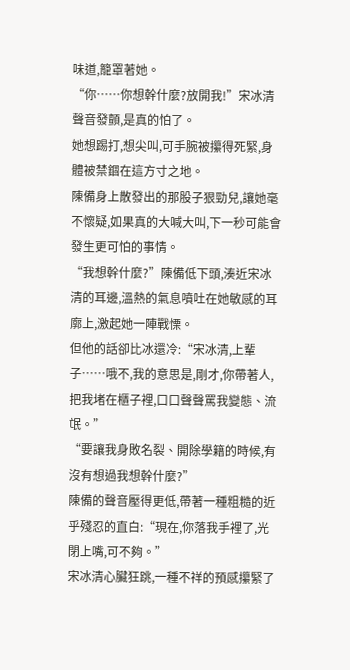味道,籠罩著她。
“你……你想幹什麼?放開我!”宋冰清聲音發顫,是真的怕了。
她想踢打,想尖叫,可手腕被攥得死緊,身體被禁錮在這方寸之地。
陳備身上散發出的那股子狠勁兒,讓她毫不懷疑,如果真的大喊大叫,下一秒可能會發生更可怕的事情。
“我想幹什麼?”陳備低下頭,湊近宋冰清的耳邊,溫熱的氣息噴吐在她敏感的耳廓上,激起她一陣戰慄。
但他的話卻比冰還冷:“宋冰清,上輩子……哦不,我的意思是,剛才,你帶著人,把我堵在櫃子裡,口口聲聲罵我變態、流氓。”
“要讓我身敗名裂、開除學籍的時候,有沒有想過我想幹什麼?”
陳備的聲音壓得更低,帶著一種粗糙的近乎殘忍的直白:“現在,你落我手裡了,光閉上嘴,可不夠。”
宋冰清心臟狂跳,一種不祥的預感攥緊了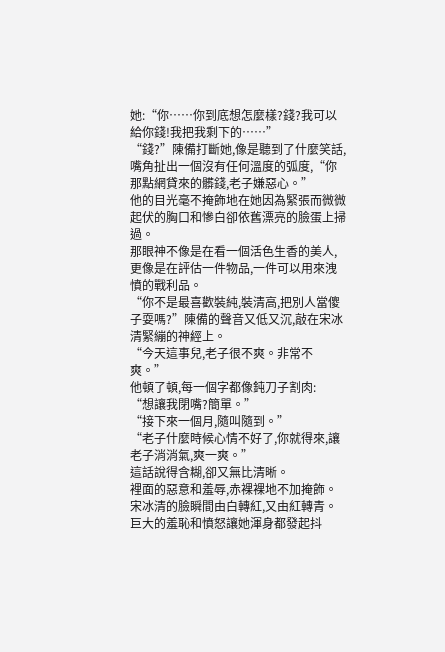她:“你……你到底想怎麼樣?錢?我可以給你錢!我把我剩下的……”
“錢?”陳備打斷她,像是聽到了什麼笑話,嘴角扯出一個沒有任何溫度的弧度,“你那點網貸來的髒錢,老子嫌惡心。”
他的目光毫不掩飾地在她因為緊張而微微起伏的胸口和慘白卻依舊漂亮的臉蛋上掃過。
那眼神不像是在看一個活色生香的美人,更像是在評估一件物品,一件可以用來洩憤的戰利品。
“你不是最喜歡裝純,裝清高,把別人當傻子耍嗎?”陳備的聲音又低又沉,敲在宋冰清緊繃的神經上。
“今天這事兒,老子很不爽。非常不爽。”
他頓了頓,每一個字都像鈍刀子割肉:
“想讓我閉嘴?簡單。”
“接下來一個月,隨叫隨到。”
“老子什麼時候心情不好了,你就得來,讓老子消消氣,爽一爽。”
這話說得含糊,卻又無比清晰。
裡面的惡意和羞辱,赤裸裸地不加掩飾。
宋冰清的臉瞬間由白轉紅,又由紅轉青。
巨大的羞恥和憤怒讓她渾身都發起抖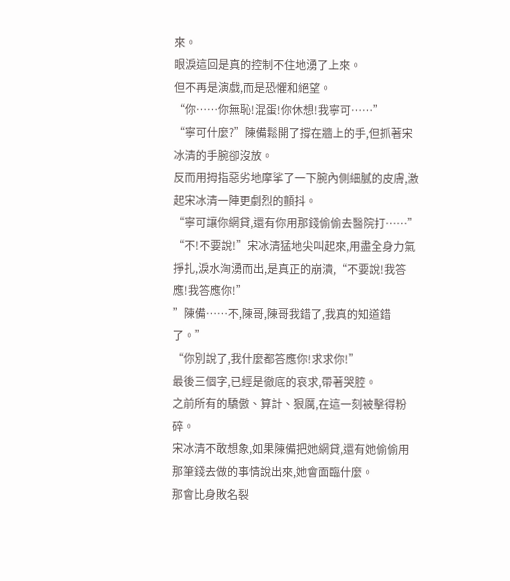來。
眼淚這回是真的控制不住地湧了上來。
但不再是演戲,而是恐懼和絕望。
“你……你無恥!混蛋!你休想!我寧可……”
“寧可什麼?”陳備鬆開了撐在牆上的手,但抓著宋冰清的手腕卻沒放。
反而用拇指惡劣地摩挲了一下腕內側細膩的皮膚,激起宋冰清一陣更劇烈的顫抖。
“寧可讓你網貸,還有你用那錢偷偷去醫院打……”
“不!不要說!”宋冰清猛地尖叫起來,用盡全身力氣掙扎,淚水洶湧而出,是真正的崩潰,“不要說!我答應!我答應你!”
”陳備……不,陳哥,陳哥我錯了,我真的知道錯了。”
“你別說了,我什麼都答應你!求求你!”
最後三個字,已經是徹底的哀求,帶著哭腔。
之前所有的驕傲、算計、狠厲,在這一刻被擊得粉碎。
宋冰清不敢想象,如果陳備把她網貸,還有她偷偷用那筆錢去做的事情說出來,她會面臨什麼。
那會比身敗名裂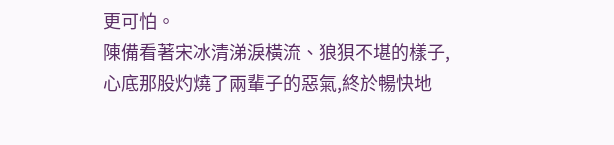更可怕。
陳備看著宋冰清涕淚橫流、狼狽不堪的樣子,心底那股灼燒了兩輩子的惡氣,終於暢快地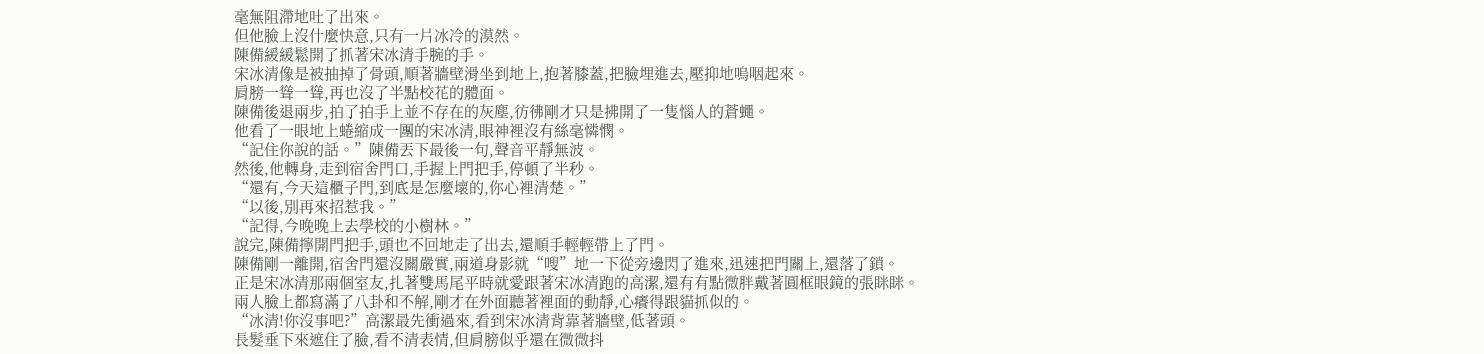毫無阻滯地吐了出來。
但他臉上沒什麼快意,只有一片冰冷的漠然。
陳備緩緩鬆開了抓著宋冰清手腕的手。
宋冰清像是被抽掉了骨頭,順著牆壁滑坐到地上,抱著膝蓋,把臉埋進去,壓抑地嗚咽起來。
肩膀一聳一聳,再也沒了半點校花的體面。
陳備後退兩步,拍了拍手上並不存在的灰塵,彷彿剛才只是拂開了一隻惱人的蒼蠅。
他看了一眼地上蜷縮成一團的宋冰清,眼神裡沒有絲毫憐憫。
“記住你說的話。”陳備丟下最後一句,聲音平靜無波。
然後,他轉身,走到宿舍門口,手握上門把手,停頓了半秒。
“還有,今天這櫃子門,到底是怎麼壞的,你心裡清楚。”
“以後,別再來招惹我。”
“記得,今晚晚上去學校的小樹林。”
說完,陳備擰開門把手,頭也不回地走了出去,還順手輕輕帶上了門。
陳備剛一離開,宿舍門還沒關嚴實,兩道身影就“嗖”地一下從旁邊閃了進來,迅速把門關上,還落了鎖。
正是宋冰清那兩個室友,扎著雙馬尾平時就愛跟著宋冰清跑的高潔,還有有點微胖戴著圓框眼鏡的張眯眯。
兩人臉上都寫滿了八卦和不解,剛才在外面聽著裡面的動靜,心癢得跟貓抓似的。
“冰清!你沒事吧?”高潔最先衝過來,看到宋冰清背靠著牆壁,低著頭。
長髮垂下來遮住了臉,看不清表情,但肩膀似乎還在微微抖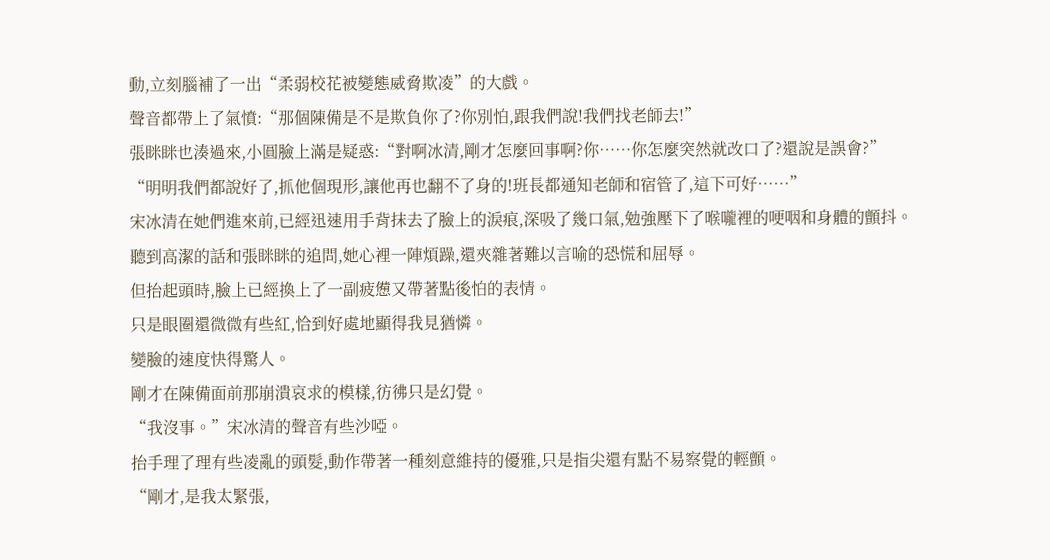動,立刻腦補了一出“柔弱校花被變態威脅欺凌”的大戲。
聲音都帶上了氣憤:“那個陳備是不是欺負你了?你別怕,跟我們說!我們找老師去!”
張眯眯也湊過來,小圓臉上滿是疑惑:“對啊冰清,剛才怎麼回事啊?你……你怎麼突然就改口了?還說是誤會?”
“明明我們都說好了,抓他個現形,讓他再也翻不了身的!班長都通知老師和宿管了,這下可好……”
宋冰清在她們進來前,已經迅速用手背抹去了臉上的淚痕,深吸了幾口氣,勉強壓下了喉嚨裡的哽咽和身體的顫抖。
聽到高潔的話和張眯眯的追問,她心裡一陣煩躁,還夾雜著難以言喻的恐慌和屈辱。
但抬起頭時,臉上已經換上了一副疲憊又帶著點後怕的表情。
只是眼圈還微微有些紅,恰到好處地顯得我見猶憐。
變臉的速度快得驚人。
剛才在陳備面前那崩潰哀求的模樣,彷彿只是幻覺。
“我沒事。”宋冰清的聲音有些沙啞。
抬手理了理有些凌亂的頭髮,動作帶著一種刻意維持的優雅,只是指尖還有點不易察覺的輕顫。
“剛才,是我太緊張,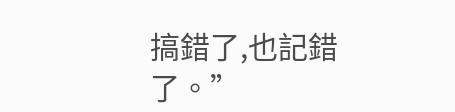搞錯了,也記錯了。”